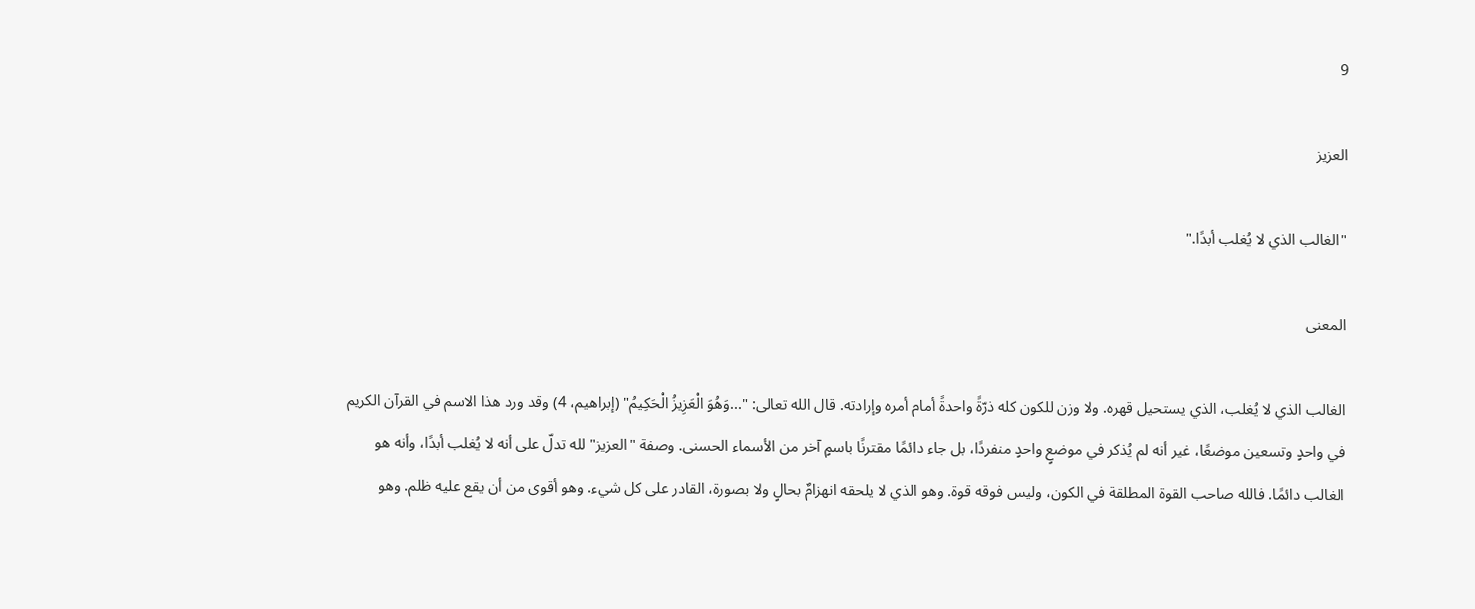9

العزيز

"الغالب الذي لا يُغلب أبدًا."

المعنى

الغالب الذي لا يُغلب، الذي يستحيل قهره. ولا وزن للكون كله ذرّةً واحدةً أمام أمره وإرادته. قال الله تعالى: "...وَهُوَ الْعَزِيزُ الْحَكِيمُ" (إبراهيم، 4) وقد ورد هذا الاسم في القرآن الكريم في واحدٍ وتسعين موضعًا، غير أنه لم يُذكر في موضعٍ واحدٍ منفردًا، بل جاء دائمًا مقترنًا باسمٍ آخر من الأسماء الحسنى. وصفة "العزيز" لله تدلّ على أنه لا يُغلب أبدًا، وأنه هو الغالب دائمًا. فالله صاحب القوة المطلقة في الكون، وليس فوقه قوة. وهو الذي لا يلحقه انهزامٌ بحالٍ ولا بصورة، القادر على كل شيء. وهو أقوى من أن يقع عليه ظلم. وهو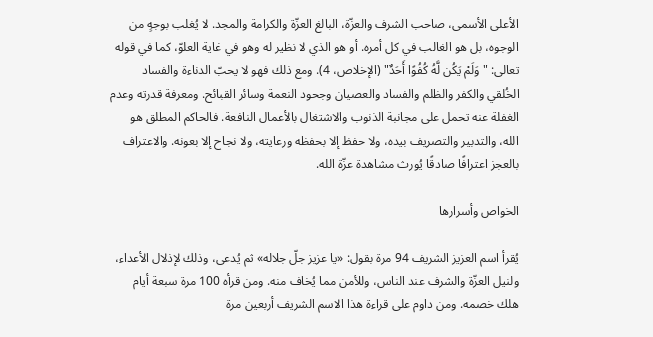الأعلى الأسمى، صاحب الشرف والعزّة، البالغ العزّة والكرامة والمجد. لا يُغلب بوجهٍ من الوجوه، بل هو الغالب في كل أمره. أو هو الذي لا نظير له وهو في غاية العلوّ، كما في قوله تعالى: "وَلَمْ يَكُن لَّهُ كُفُوًا أَحَدٌ" (الإخلاص، 4). ومع ذلك فهو لا يحبّ الدناءة والفساد الخُلقي والكفر والظلم والفساد والعصيان وجحود النعمة وسائر القبائح. ومعرفة قدرته وعدم الغفلة عنه تحمل على مجانبة الذنوب والاشتغال بالأعمال النافعة. فالحاكم المطلق هو الله، والتدبير والتصريف بيده، ولا حفظ إلا بحفظه ورعايته، ولا نجاح إلا بعونه. والاعتراف بالعجز اعترافًا صادقًا يُورث مشاهدة عزّة الله.

الخواص وأسرارها

يُقرأ اسم العزيز الشريف 94 مرة بقول: «يا عزيز جلّ جلاله» ثم يُدعى، وذلك لإذلال الأعداء، ولنيل العزّة والشرف عند الناس، وللأمن مما يُخاف منه. ومن قرأه 100 مرة سبعة أيام هلك خصمه. ومن داوم على قراءة هذا الاسم الشريف أربعين مرة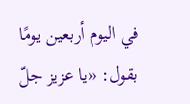في اليوم أربعين يومًا بقول: «يا عزيز جلّ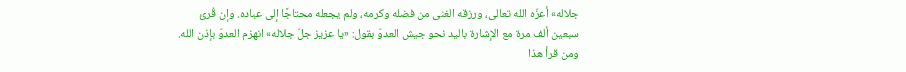جلاله» أعزّه الله تعالى، ورزقه الغنى من فضله وكرمه، ولم يجعله محتاجًا إلى عباده. وإن قُرئ سبعين ألف مرة مع الإشارة باليد نحو جيش العدوّ بقول: «يا عزيز جلّ جلاله» انهزم العدوّ بإذن الله. ومن قرأ هذا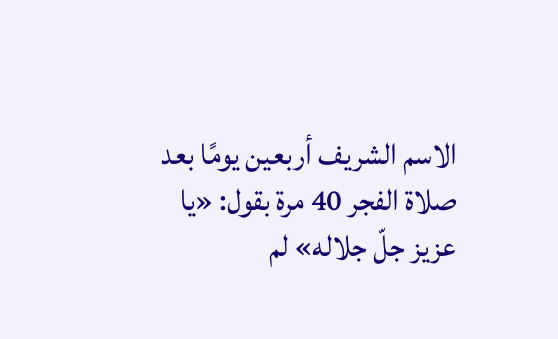الاسم الشريف أربعين يومًا بعد صلاة الفجر 40 مرة بقول: «يا عزيز جلّ جلاله» لم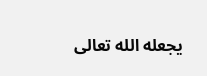يجعله الله تعالى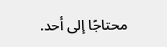محتاجًا إلى أحد.